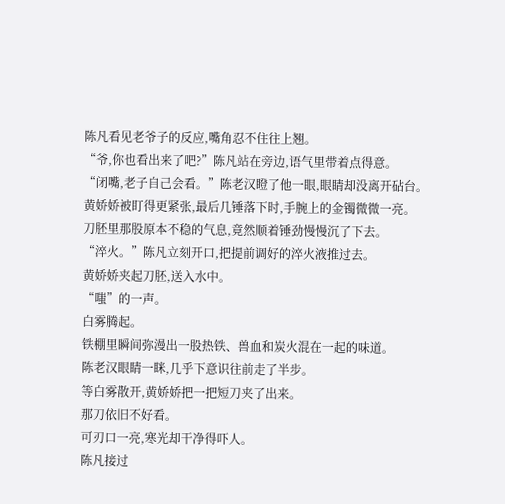陈凡看见老爷子的反应,嘴角忍不住往上翘。
“爷,你也看出来了吧?”陈凡站在旁边,语气里带着点得意。
“闭嘴,老子自己会看。”陈老汉瞪了他一眼,眼睛却没离开砧台。
黄娇娇被盯得更紧张,最后几锤落下时,手腕上的金镯微微一亮。
刀胚里那股原本不稳的气息,竟然顺着锤劲慢慢沉了下去。
“淬火。”陈凡立刻开口,把提前调好的淬火液推过去。
黄娇娇夹起刀胚,送入水中。
“嗤”的一声。
白雾腾起。
铁棚里瞬间弥漫出一股热铁、兽血和炭火混在一起的味道。
陈老汉眼睛一眯,几乎下意识往前走了半步。
等白雾散开,黄娇娇把一把短刀夹了出来。
那刀依旧不好看。
可刃口一亮,寒光却干净得吓人。
陈凡接过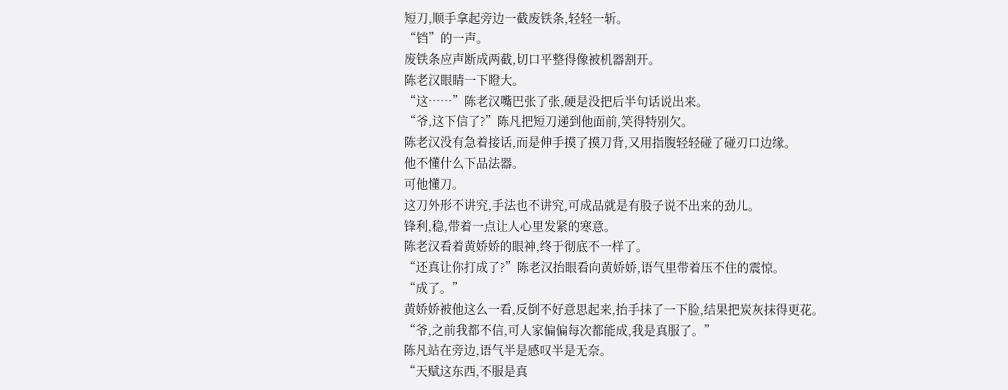短刀,顺手拿起旁边一截废铁条,轻轻一斩。
“铛”的一声。
废铁条应声断成两截,切口平整得像被机器割开。
陈老汉眼睛一下瞪大。
“这……”陈老汉嘴巴张了张,硬是没把后半句话说出来。
“爷,这下信了?”陈凡把短刀递到他面前,笑得特别欠。
陈老汉没有急着接话,而是伸手摸了摸刀背,又用指腹轻轻碰了碰刃口边缘。
他不懂什么下品法器。
可他懂刀。
这刀外形不讲究,手法也不讲究,可成品就是有股子说不出来的劲儿。
锋利,稳,带着一点让人心里发紧的寒意。
陈老汉看着黄娇娇的眼神,终于彻底不一样了。
“还真让你打成了?”陈老汉抬眼看向黄娇娇,语气里带着压不住的震惊。
“成了。”
黄娇娇被他这么一看,反倒不好意思起来,抬手抹了一下脸,结果把炭灰抹得更花。
“爷,之前我都不信,可人家偏偏每次都能成,我是真服了。”
陈凡站在旁边,语气半是感叹半是无奈。
“天赋这东西,不服是真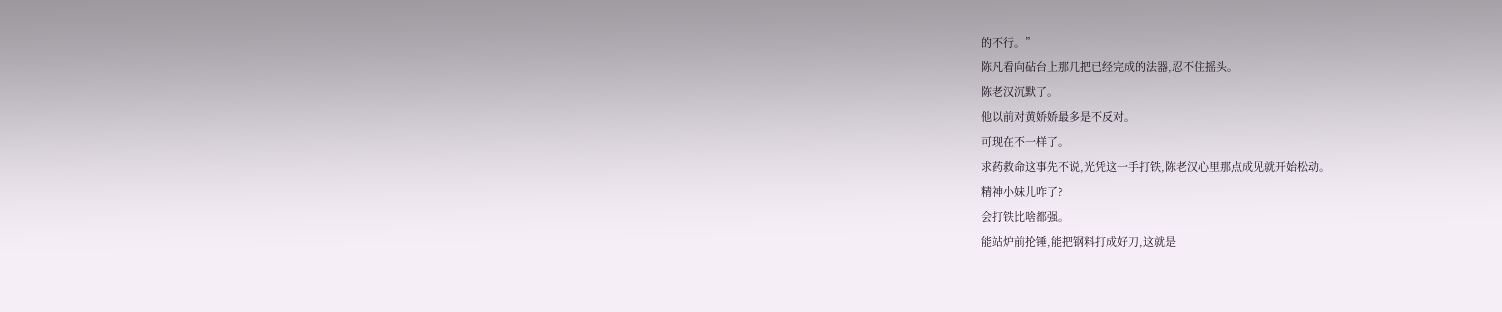的不行。”
陈凡看向砧台上那几把已经完成的法器,忍不住摇头。
陈老汉沉默了。
他以前对黄娇娇最多是不反对。
可现在不一样了。
求药救命这事先不说,光凭这一手打铁,陈老汉心里那点成见就开始松动。
精神小妹儿咋了?
会打铁比啥都强。
能站炉前抡锤,能把钢料打成好刀,这就是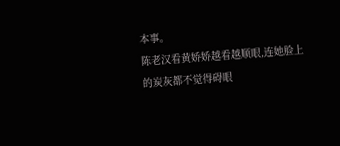本事。
陈老汉看黄娇娇越看越顺眼,连她脸上的炭灰都不觉得碍眼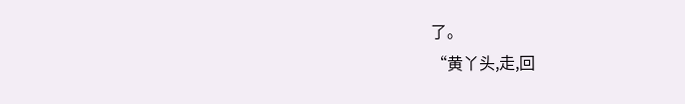了。
“黄丫头,走,回